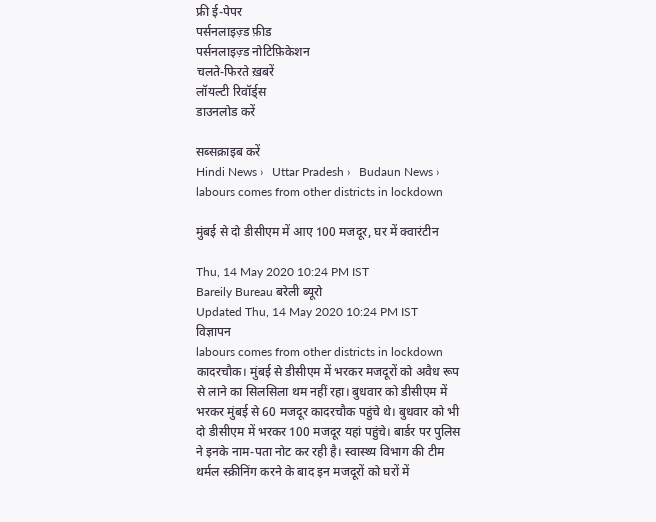फ्री ई-पेपर
पर्सनलाइज़्ड फ़ीड
पर्सनलाइज़्ड नोटिफ़िकेशन
चलते-फिरते ख़बरें
लॉयल्टी रिवॉर्ड्स
डाउनलोड करें

सब्सक्राइब करें
Hindi News ›   Uttar Pradesh ›   Budaun News ›   labours comes from other districts in lockdown

मुंबई से दो डीसीएम में आए 100 मजदूर, घर में क्वारंटीन

Thu, 14 May 2020 10:24 PM IST
Bareily Bureau बरेली ब्यूरो
Updated Thu, 14 May 2020 10:24 PM IST
विज्ञापन
labours comes from other districts in lockdown
कादरचौक। मुंबई से डीसीएम में भरकर मजदूरों को अवैध रूप से लाने का सिलसिला थम नहीं रहा। बुधवार को डीसीएम में भरकर मुंबई से 60 मजदूर कादरचौक पहुंचे थे। बुधवार को भी दो डीसीएम में भरकर 100 मजदूर यहां पहुंचे। बार्डर पर पुलिस ने इनके नाम-पता नोट कर रही है। स्वास्थ्य विभाग की टीम थर्मल स्क्रीनिंग करने के बाद इन मजदूरों को घरों में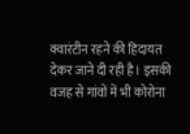क्वारंटीन रहने की हिदायत देकर जाने दी रही है। इसकी वजह से गांवों में भी कोरोना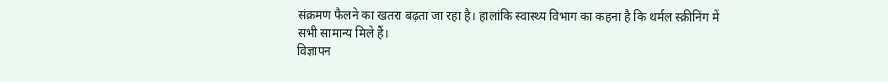संक्रमण फैलने का खतरा बढ़ता जा रहा है। हालांकि स्वास्थ्य विभाग का कहना है कि थर्मल स्क्रीनिंग में सभी सामान्य मिले हैं।
विज्ञापन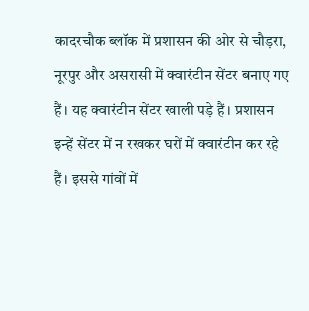कादरचौक ब्लॉक में प्रशासन की ओर से चौड़रा, नूरपुर और असरासी में क्वारंटीन सेंटर बनाए गए हैं। यह क्वारंटीन सेंटर खाली पड़े हैं। प्रशासन इन्हें सेंटर में न रखकर घरों में क्वारंटीन कर रहे हैं। इससे गांवों में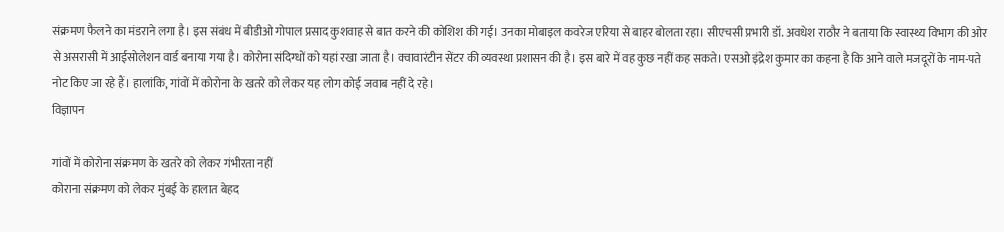संक्रमण फैलने का मंडराने लगा है। इस संबंध में बीडीओ गोपाल प्रसाद कुशवाह से बात करने की कोशिश की गई। उनका मोबाइल कवरेज एरिया से बाहर बोलता रहा। सीएचसी प्रभारी डॉ. अवधेश राठौर ने बताया कि स्वास्थ्य विभाग की ओर से असरासी में आईसोलेशन वार्ड बनाया गया है। कोरोना संदिग्धों को यहां रखा जाता है। क्वावारंटीन सेंटर की व्यवस्था प्रशासन की है। इस बारे में वह कुछ नहीं कह सकते। एसओ इंद्रेश कुमार का कहना है कि आने वाले मजदूरों के नाम-पते नोट किए जा रहे हैं। हालांकि, गांवों में कोरोना के खतरे को लेकर यह लोग कोई जवाब नहीं दे रहे।
विज्ञापन

गांवों में कोरोना संक्रमण के खतरे को लेकर गंभीरता नहीं
कोराना संक्रमण को लेकर मुंबई के हालात बेहद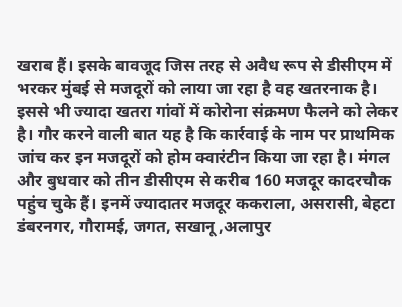खराब हैं। इसके बावजूद जिस तरह से अवैध रूप से डीसीएम में भरकर मुंबई से मजदूरों को लाया जा रहा है वह खतरनाक है। इससे भी ज्यादा खतरा गांवों में कोरोना संक्रमण फैलने को लेकर है। गौर करने वाली बात यह है कि कार्रवाई के नाम पर प्राथमिक जांच कर इन मजदूरों को होम क्वारंटीन किया जा रहा है। मंगल और बुधवार को तीन डीसीएम से करीब 160 मजदूर कादरचौक पहुंच चुके हैं। इनमें ज्यादातर मजदूर ककराला, असरासी, बेहटा डंबरनगर, गौरामई, जगत, सखानू ,अलापुर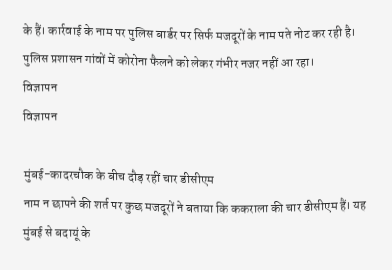के हैं। कार्रवाई के नाम पर पुलिस बार्डर पर सिर्फ मजदूरों के नाम पते नोट कर रही है। पुलिस प्रशासन गांवों में कोरोना फैलने को लेकर गंभीर नजर नहीं आ रहा।
विज्ञापन
विज्ञापन

मुंबई-कादरचौक के बीच दौड़ रहीं चार डीसीएम
नाम न छापने की शर्त पर कुछ मजदूरों ने बताया कि ककराला की चार डीसीएम हैं। यह मुंबई से बदायूं के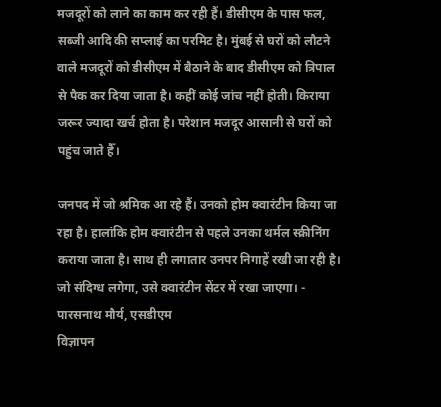मजदूरों को लाने का काम कर रही हैं। डीसीएम के पास फल, सब्जी आदि की सप्लाई का परमिट है। मुंबई से घरों को लौटने वाले मजदूरों को डीसीएम में बैठाने के बाद डीसीएम को त्रिपाल से पैक कर दिया जाता है। कहीं कोई जांच नहीं होती। किराया जरूर ज्यादा खर्च होता है। परेशान मजदूर आसानी से घरों को पहुंच जाते हैँ।

जनपद में जो श्रमिक आ रहे हैं। उनको होम क्वारंटीन किया जा रहा है। हालांकि होम क्वारंटीन से पहले उनका थर्मल स्क्रीनिंग कराया जाता है। साथ ही लगातार उनपर निगाहें रखी जा रही है। जो संदिग्ध लगेगा, उसे क्वारंटीन सेंटर में रखा जाएगा। - पारसनाथ मौर्य, एसडीएम
विज्ञापन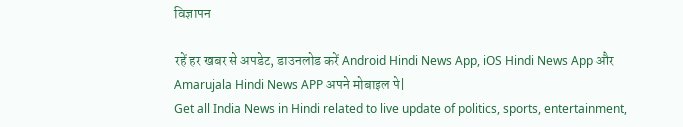विज्ञापन

रहें हर खबर से अपडेट, डाउनलोड करें Android Hindi News App, iOS Hindi News App और Amarujala Hindi News APP अपने मोबाइल पे|
Get all India News in Hindi related to live update of politics, sports, entertainment,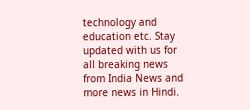technology and education etc. Stay updated with us for all breaking news from India News and more news in Hindi.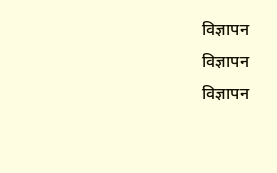विज्ञापन
विज्ञापन
विज्ञापन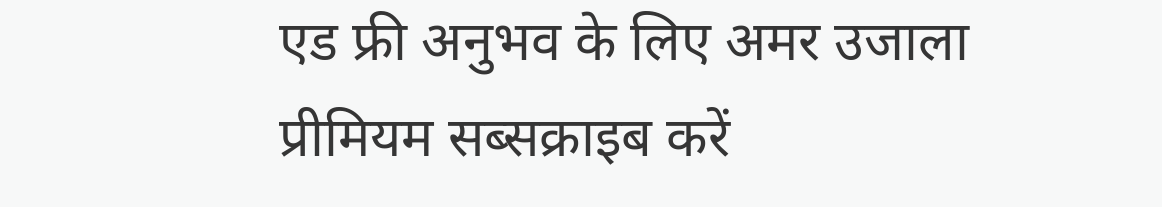एड फ्री अनुभव के लिए अमर उजाला प्रीमियम सब्सक्राइब करें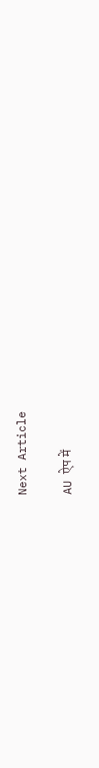Next Article

AU ऐप में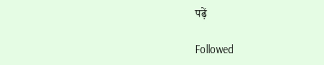पढ़ें

Followed